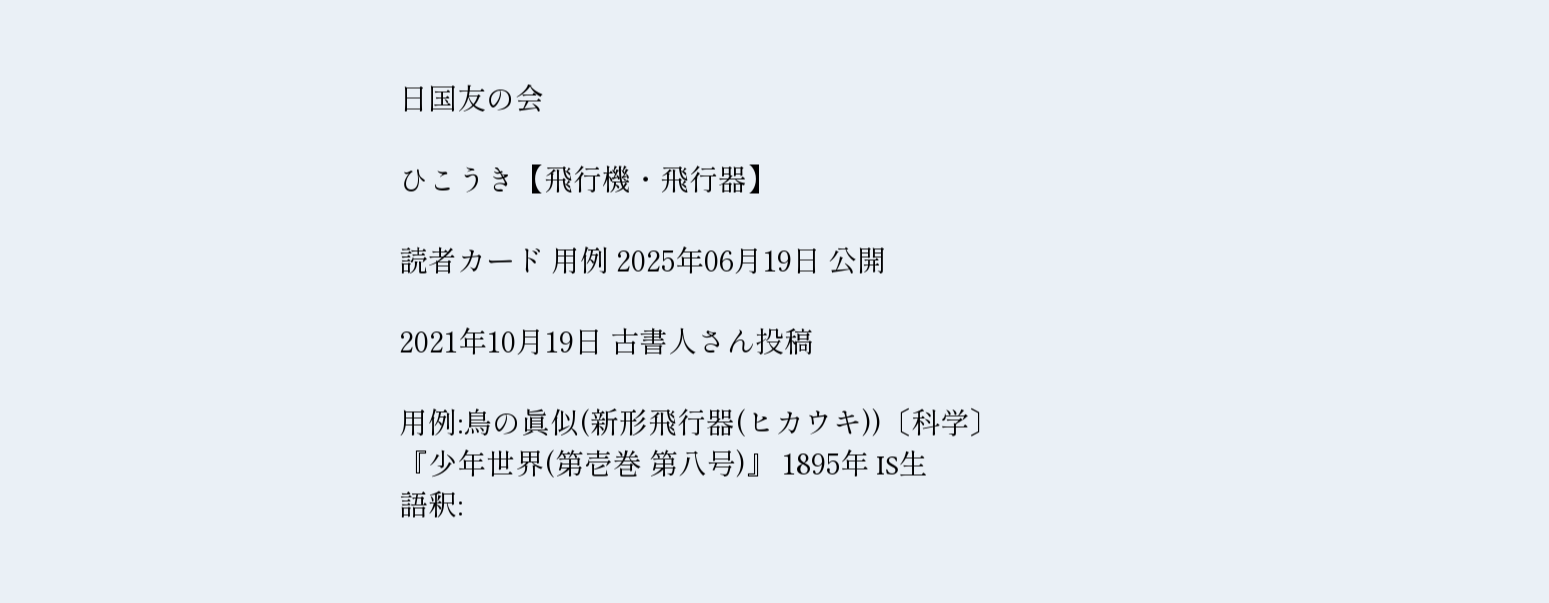日国友の会

ひこうき【飛行機・飛行器】

読者カード 用例 2025年06月19日 公開

2021年10月19日 古書人さん投稿

用例:鳥の眞似(新形飛行器(ヒカウキ))〔科学〕
『少年世界(第壱巻 第八号)』 1895年 IS生
語釈: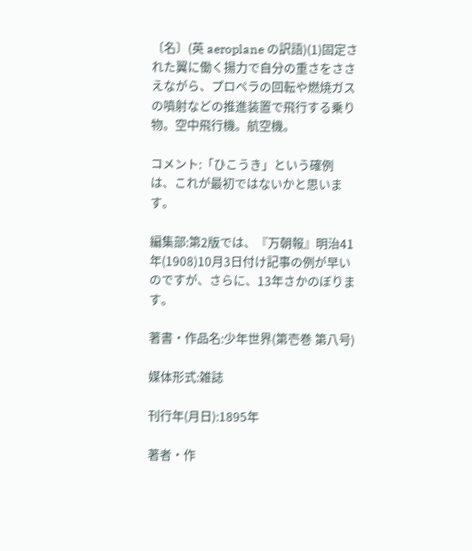〔名〕(英 aeroplane の訳語)(1)固定された翼に働く揚力で自分の重さをささえながら、プロペラの回転や燃焼ガスの噴射などの推進装置で飛行する乗り物。空中飛行機。航空機。

コメント:「ひこうき」という確例は、これが最初ではないかと思います。

編集部:第2版では、『万朝報』明治41年(1908)10月3日付け記事の例が早いのですが、さらに、13年さかのぼります。

著書・作品名:少年世界(第壱巻 第八号)

媒体形式:雑誌

刊行年(月日):1895年

著者・作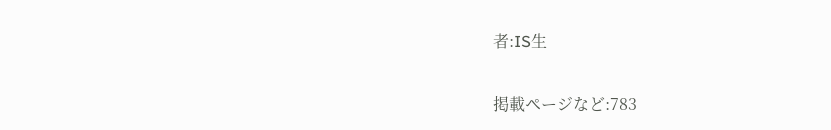者:IS生

掲載ページなど:783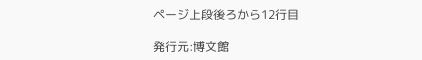ページ上段後ろから12行目

発行元:博文館